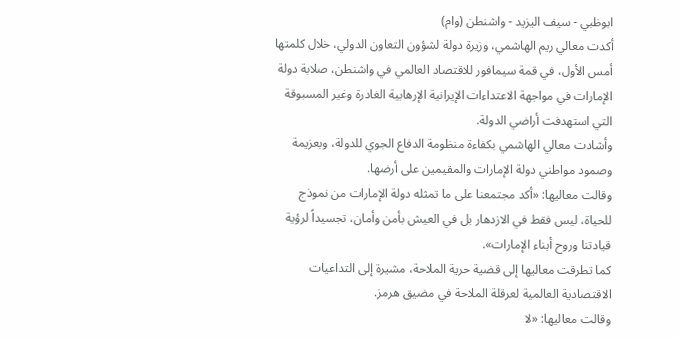ابوظبي - سيف اليزيد - واشنطن (وام)
أكدت معالي ريم الهاشمي، وزيرة دولة لشؤون التعاون الدولي، خلال كلمتها أمس الأول، في قمة سيمافور للاقتصاد العالمي في واشنطن، صلابة دولة الإمارات في مواجهة الاعتداءات الإيرانية الإرهابية الغادرة وغير المسبوقة التي استهدفت أراضي الدولة.
وأشادت معالي الهاشمي بكفاءة منظومة الدفاع الجوي للدولة، وبعزيمة وصمود مواطني دولة الإمارات والمقيمين على أرضها.
وقالت معاليها: «أكد مجتمعنا على ما تمثله دولة الإمارات من نموذج للحياة، ليس فقط في الازدهار بل في العيش بأمن وأمان، تجسيداً لرؤية قيادتنا وروح أبناء الإمارات».
كما تطرقت معاليها إلى قضية حرية الملاحة، مشيرة إلى التداعيات الاقتصادية العالمية لعرقلة الملاحة في مضيق هرمز.
وقالت معاليها: «لا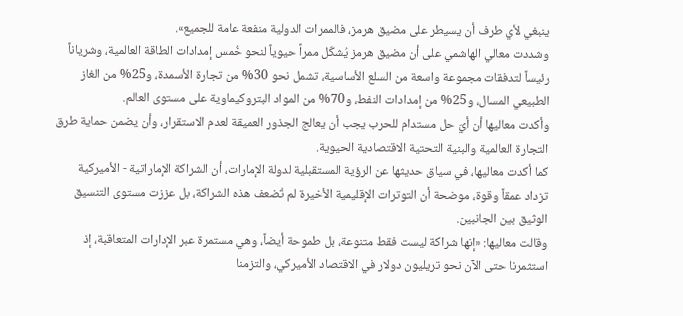ينبغي لأي طرف أن يسيطر على مضيق هرمز، فالممرات الدولية منفعة عامة للجميع».
وشددت معالي الهاشمي على أن مضيق هرمز يُشكّل ممراً حيوياً لنحو خُمس إمدادات الطاقة العالمية، وشرياناً رئيساً لتدفقات مجموعة واسعة من السلع الأساسية، تشمل نحو 30% من تجارة الأسمدة، و25% من الغاز الطبيعي المسال، و25% من إمدادات النفط، و70% من المواد البتروكيماوية على مستوى العالم.
وأكدت معاليها أن أيّ حل مستدام للحرب يجب أن يعالج الجذور العميقة لعدم الاستقرار، وأن يضمن حماية طرق التجارة العالمية والبنية التحتية الاقتصادية الحيوية.
كما أكدت معاليها، في سياق حديثها عن الرؤية المستقبلية لدولة الإمارات، أن الشراكة الإماراتية - الأميركية تزداد عمقاً وقوة، موضحة أن التوترات الإقليمية الأخيرة لم تُضعف هذه الشراكة، بل عززت مستوى التنسيق الوثيق بين الجانبين.
وقالت معاليها: «إنها شراكة ليست فقط متنوعة، بل طموحة أيضاً، وهي مستمرة عبر الإدارات المتعاقبة، إذ استثمرنا حتى الآن نحو تريليون دولار في الاقتصاد الأميركي، والتزمنا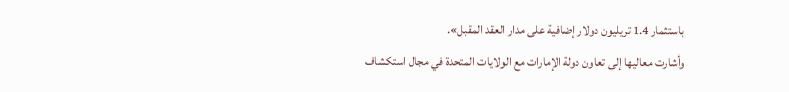باستثمار 1.4 تريليون دولار إضافية على مدار العقد المقبل».
وأشارت معاليها إلى تعاون دولة الإمارات مع الولايات المتحدة في مجال استكشاف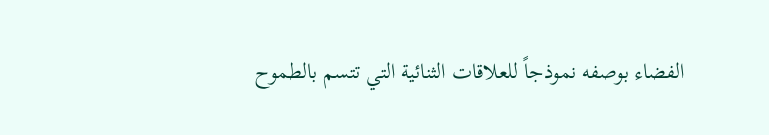الفضاء بوصفه نموذجاً للعلاقات الثنائية التي تتسم بالطموح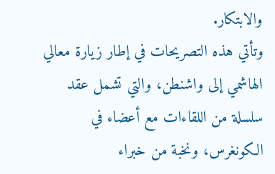والابتكار.
وتأتي هذه التصريحات في إطار زيارة معالي الهاشمي إلى واشنطن، والتي تشمل عقد سلسلة من اللقاءات مع أعضاء في الكونغرس، ونخبة من خبراء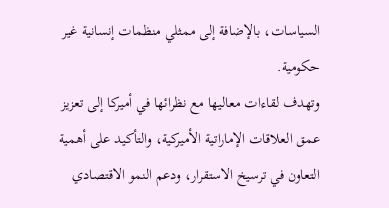السياسات، بالإضافة إلى ممثلي منظمات إنسانية غير حكومية.
وتهدف لقاءات معاليها مع نظرائها في أميركا إلى تعزيز عمق العلاقات الإماراتية الأميركية، والتأكيد على أهمية التعاون في ترسيخ الاستقرار، ودعم النمو الاقتصادي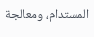المستدام، ومعالجة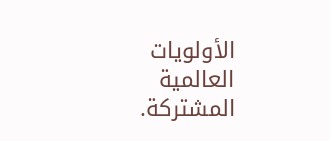الأولويات العالمية المشتركة.